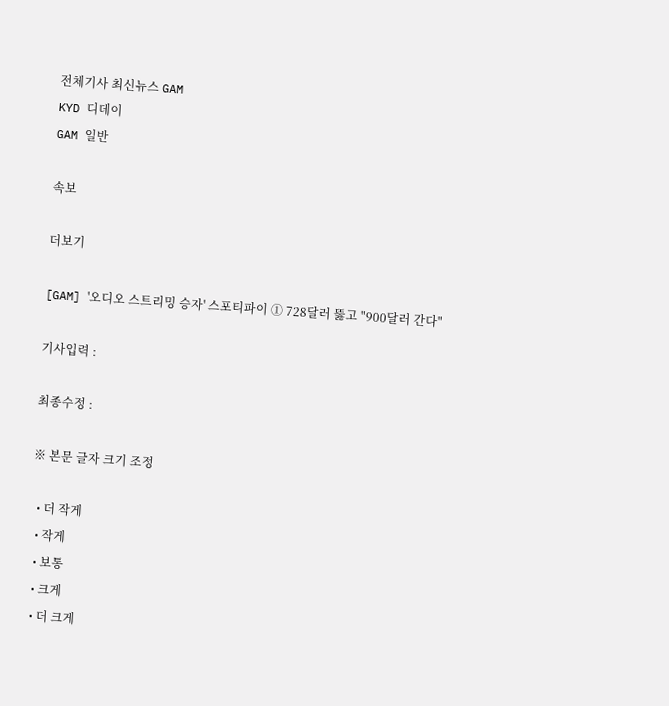전체기사 최신뉴스 GAM
KYD 디데이
GAM 일반

속보

더보기

[GAM] '오디오 스트리밍 승자' 스포티파이 ① 728달러 뚫고 "900달러 간다"

기사입력 :

최종수정 :

※ 본문 글자 크기 조정

  • 더 작게
  • 작게
  • 보통
  • 크게
  • 더 크게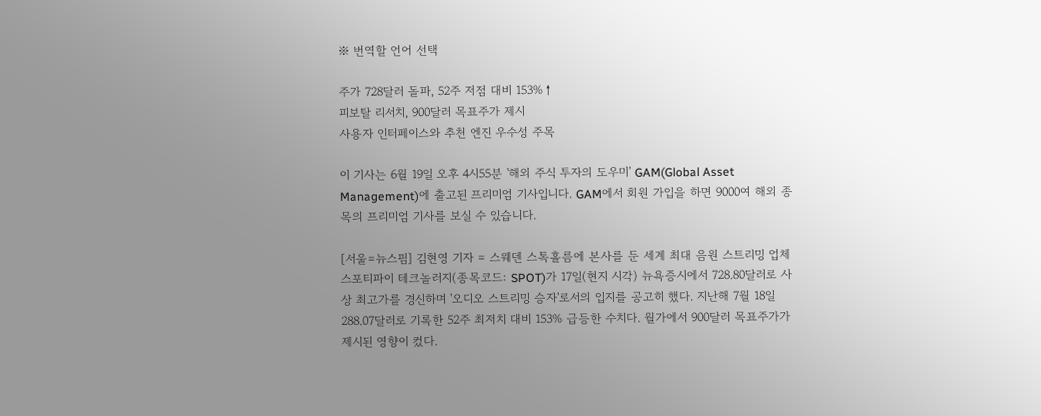※ 번역할 언어 선택

주가 728달러 돌파, 52주 저점 대비 153%↑
피보탈 리서치, 900달러 목표주가 제시
사용자 인터페이스와 추천 엔진 우수성 주목

이 기사는 6월 19일 오후 4시55분 '해외 주식 투자의 도우미' GAM(Global Asset Management)에 출고된 프리미엄 기사입니다. GAM에서 회원 가입을 하면 9000여 해외 종목의 프리미엄 기사를 보실 수 있습니다.

[서울=뉴스핌] 김현영 기자 = 스웨덴 스톡홀름에 본사를 둔 세계 최대 음원 스트리밍 업체 스포티파이 테크놀러지(종목코드: SPOT)가 17일(현지 시각) 뉴욕증시에서 728.80달러로 사상 최고가를 경신하며 '오디오 스트리밍 승자'로서의 입지를 공고히 했다. 지난해 7월 18일 288.07달러로 기록한 52주 최저치 대비 153% 급등한 수치다. 월가에서 900달러 목표주가가 제시된 영향이 컸다.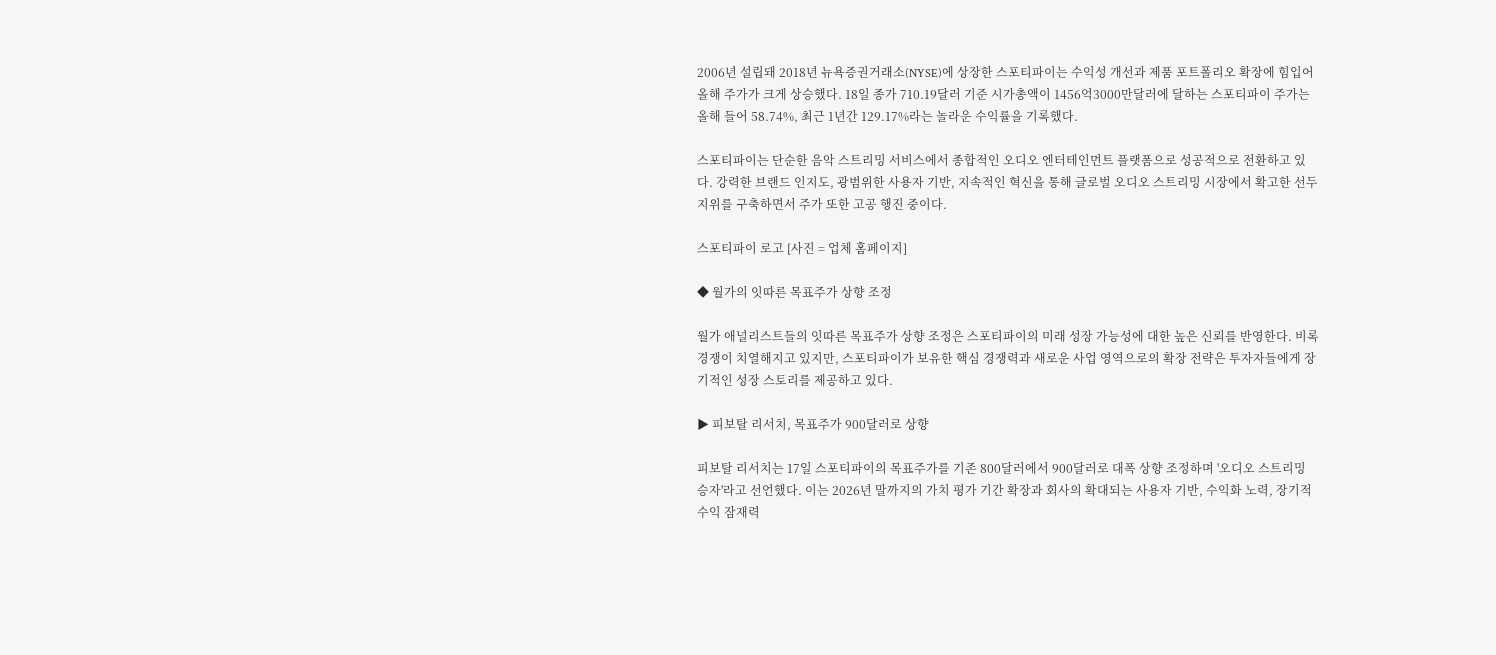2006년 설립돼 2018년 뉴욕증권거래소(NYSE)에 상장한 스포티파이는 수익성 개선과 제품 포트폴리오 확장에 힘입어 올해 주가가 크게 상승했다. 18일 종가 710.19달러 기준 시가총액이 1456억3000만달러에 달하는 스포티파이 주가는 올해 들어 58.74%, 최근 1년간 129.17%라는 놀라운 수익률을 기록했다.

스포티파이는 단순한 음악 스트리밍 서비스에서 종합적인 오디오 엔터테인먼트 플랫폼으로 성공적으로 전환하고 있다. 강력한 브랜드 인지도, 광범위한 사용자 기반, 지속적인 혁신을 통해 글로벌 오디오 스트리밍 시장에서 확고한 선두 지위를 구축하면서 주가 또한 고공 행진 중이다.

스포티파이 로고 [사진 = 업체 홈페이지]

◆ 월가의 잇따른 목표주가 상향 조정

월가 애널리스트들의 잇따른 목표주가 상향 조정은 스포티파이의 미래 성장 가능성에 대한 높은 신뢰를 반영한다. 비록 경쟁이 치열해지고 있지만, 스포티파이가 보유한 핵심 경쟁력과 새로운 사업 영역으로의 확장 전략은 투자자들에게 장기적인 성장 스토리를 제공하고 있다.

▶ 피보탈 리서치, 목표주가 900달러로 상향

피보탈 리서치는 17일 스포티파이의 목표주가를 기존 800달러에서 900달러로 대폭 상향 조정하며 '오디오 스트리밍 승자'라고 선언했다. 이는 2026년 말까지의 가치 평가 기간 확장과 회사의 확대되는 사용자 기반, 수익화 노력, 장기적 수익 잠재력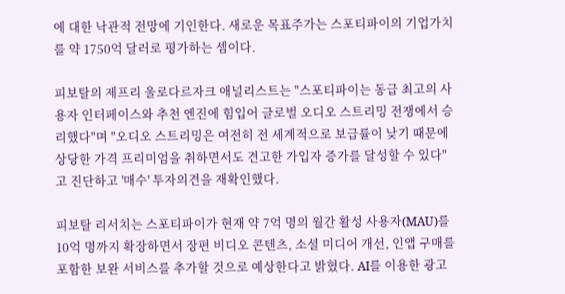에 대한 낙관적 전망에 기인한다. 새로운 목표주가는 스포티파이의 기업가치를 약 1750억 달러로 평가하는 셈이다.

피보탈의 제프리 울로다르자크 애널리스트는 "스포티파이는 동급 최고의 사용자 인터페이스와 추천 엔진에 힘입어 글로벌 오디오 스트리밍 전쟁에서 승리했다"며 "오디오 스트리밍은 여전히 전 세계적으로 보급률이 낮기 때문에 상당한 가격 프리미엄을 취하면서도 견고한 가입자 증가를 달성할 수 있다"고 진단하고 '매수' 투자의견을 재확인했다.

피보탈 리서치는 스포티파이가 현재 약 7억 명의 월간 활성 사용자(MAU)를 10억 명까지 확장하면서 장편 비디오 콘텐츠, 소셜 미디어 개선, 인앱 구매를 포함한 보완 서비스를 추가할 것으로 예상한다고 밝혔다. AI를 이용한 광고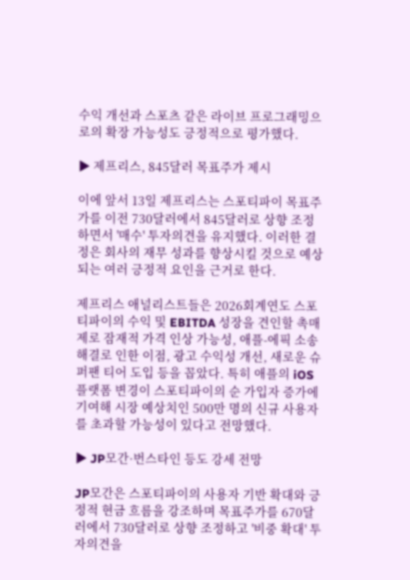수익 개선과 스포츠 같은 라이브 프로그래밍으로의 확장 가능성도 긍정적으로 평가했다.

▶ 제프리스, 845달러 목표주가 제시

이에 앞서 13일 제프리스는 스포티파이 목표주가를 이전 730달러에서 845달러로 상향 조정하면서 '매수' 투자의견을 유지했다. 이러한 결정은 회사의 재무 성과를 향상시킬 것으로 예상되는 여러 긍정적 요인을 근거로 한다.

제프리스 애널리스트들은 2026회계연도 스포티파이의 수익 및 EBITDA 성장을 견인할 촉매제로 잠재적 가격 인상 가능성, 애플-에픽 소송 해결로 인한 이점, 광고 수익성 개선, 새로운 슈퍼팬 티어 도입 등을 꼽았다. 특히 애플의 iOS 플랫폼 변경이 스포티파이의 순 가입자 증가에 기여해 시장 예상치인 500만 명의 신규 사용자를 초과할 가능성이 있다고 전망했다.

▶ JP모간·번스타인 등도 강세 전망

JP모간은 스포티파이의 사용자 기반 확대와 긍정적 현금 흐름을 강조하며 목표주가를 670달러에서 730달러로 상향 조정하고 '비중 확대' 투자의견을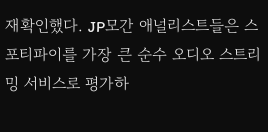재확인했다. JP모간 애널리스트들은 스포티파이를 가장 큰 순수 오디오 스트리밍 서비스로 평가하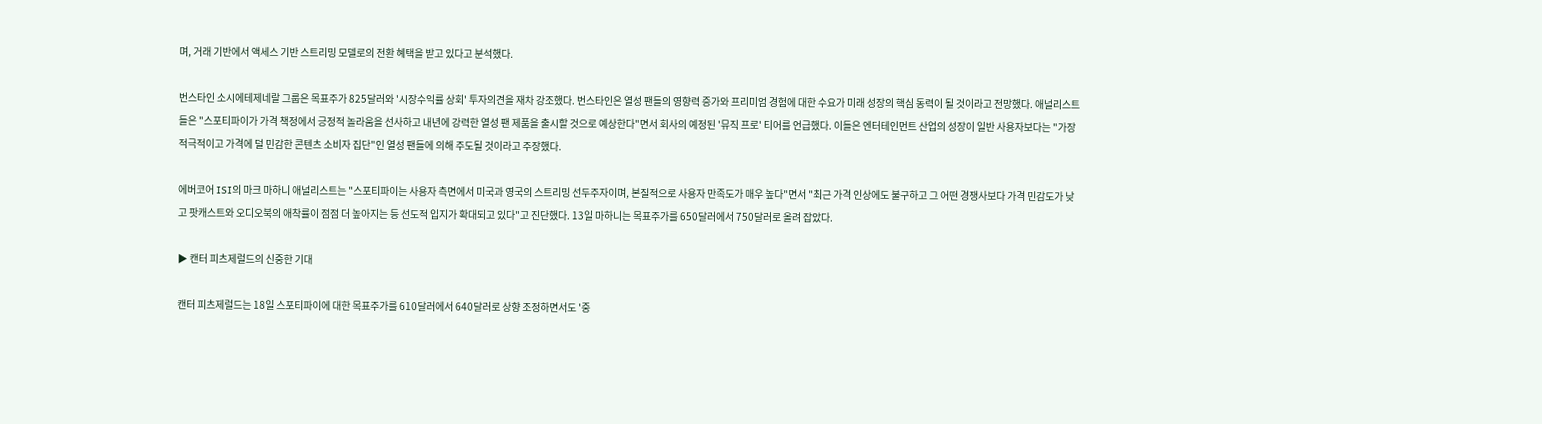며, 거래 기반에서 액세스 기반 스트리밍 모델로의 전환 혜택을 받고 있다고 분석했다.

번스타인 소시에테제네랄 그룹은 목표주가 825달러와 '시장수익률 상회' 투자의견을 재차 강조했다. 번스타인은 열성 팬들의 영향력 증가와 프리미엄 경험에 대한 수요가 미래 성장의 핵심 동력이 될 것이라고 전망했다. 애널리스트들은 "스포티파이가 가격 책정에서 긍정적 놀라움을 선사하고 내년에 강력한 열성 팬 제품을 출시할 것으로 예상한다"면서 회사의 예정된 '뮤직 프로' 티어를 언급했다. 이들은 엔터테인먼트 산업의 성장이 일반 사용자보다는 "가장 적극적이고 가격에 덜 민감한 콘텐츠 소비자 집단"인 열성 팬들에 의해 주도될 것이라고 주장했다.

에버코어 ISI의 마크 마하니 애널리스트는 "스포티파이는 사용자 측면에서 미국과 영국의 스트리밍 선두주자이며, 본질적으로 사용자 만족도가 매우 높다"면서 "최근 가격 인상에도 불구하고 그 어떤 경쟁사보다 가격 민감도가 낮고 팟캐스트와 오디오북의 애착률이 점점 더 높아지는 등 선도적 입지가 확대되고 있다"고 진단했다. 13일 마하니는 목표주가를 650달러에서 750달러로 올려 잡았다.

▶ 캔터 피츠제럴드의 신중한 기대

캔터 피츠제럴드는 18일 스포티파이에 대한 목표주가를 610달러에서 640달러로 상향 조정하면서도 '중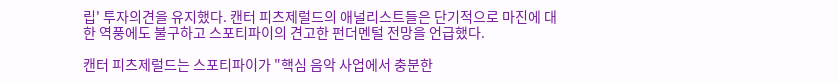립' 투자의견을 유지했다. 캔터 피츠제럴드의 애널리스트들은 단기적으로 마진에 대한 역풍에도 불구하고 스포티파이의 견고한 펀더멘털 전망을 언급했다.

캔터 피츠제럴드는 스포티파이가 "핵심 음악 사업에서 충분한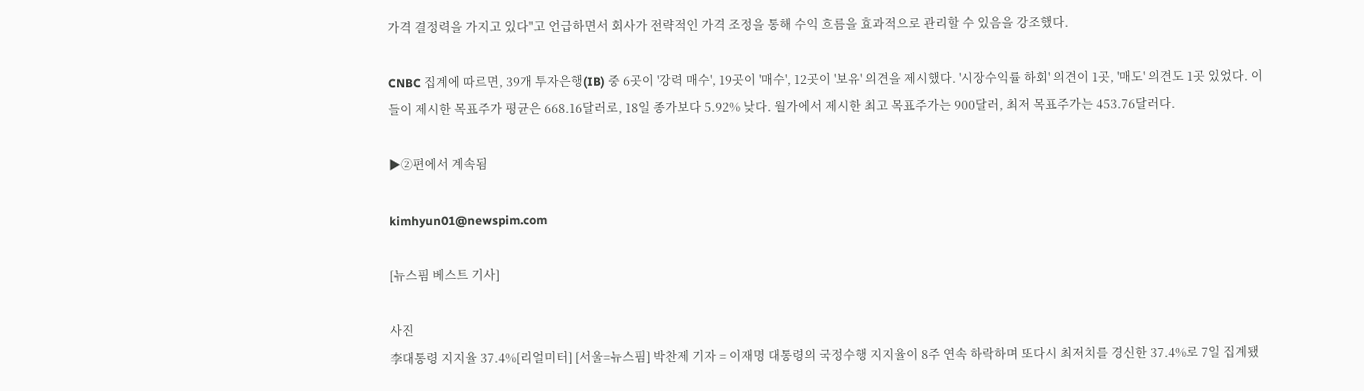가격 결정력을 가지고 있다"고 언급하면서 회사가 전략적인 가격 조정을 통해 수익 흐름을 효과적으로 관리할 수 있음을 강조했다.

CNBC 집계에 따르면, 39개 투자은행(IB) 중 6곳이 '강력 매수', 19곳이 '매수', 12곳이 '보유' 의견을 제시했다. '시장수익률 하회' 의견이 1곳, '매도' 의견도 1곳 있었다. 이들이 제시한 목표주가 평균은 668.16달러로, 18일 종가보다 5.92% 낮다. 월가에서 제시한 최고 목표주가는 900달러, 최저 목표주가는 453.76달러다.

▶②편에서 계속됨

kimhyun01@newspim.com

[뉴스핌 베스트 기사]

사진
李대통령 지지율 37.4%[리얼미터] [서울=뉴스핌] 박찬제 기자 = 이재명 대통령의 국정수행 지지율이 8주 연속 하락하며 또다시 최저치를 경신한 37.4%로 7일 집계됐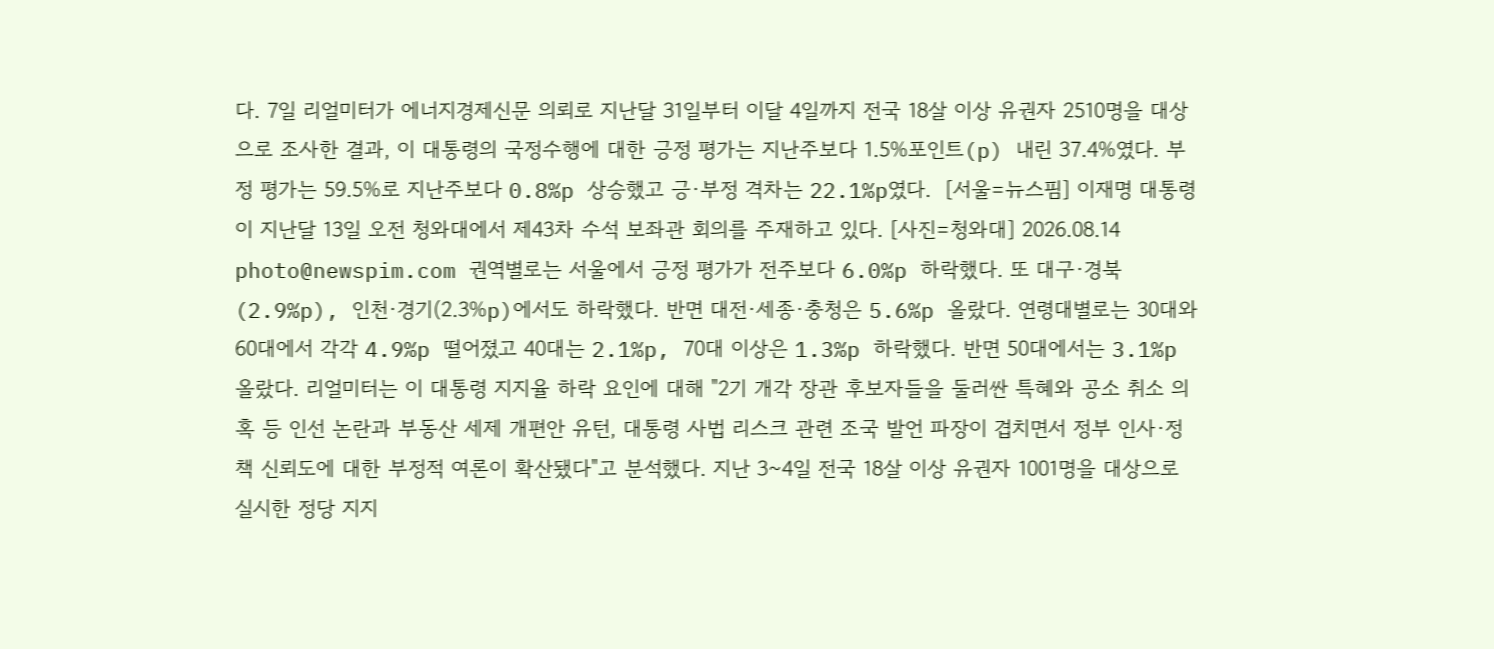다. 7일 리얼미터가 에너지경제신문 의뢰로 지난달 31일부터 이달 4일까지 전국 18살 이상 유권자 2510명을 대상으로 조사한 결과, 이 대통령의 국정수행에 대한 긍정 평가는 지난주보다 1.5%포인트(p) 내린 37.4%였다. 부정 평가는 59.5%로 지난주보다 0.8%p 상승했고 긍·부정 격차는 22.1%p였다.  [서울=뉴스핌] 이재명 대통령이 지난달 13일 오전 청와대에서 제43차 수석 보좌관 회의를 주재하고 있다. [사진=청와대] 2026.08.14 photo@newspim.com 권역별로는 서울에서 긍정 평가가 전주보다 6.0%p 하락했다. 또 대구·경북(2.9%p), 인천·경기(2.3%p)에서도 하락했다. 반면 대전·세종·충청은 5.6%p 올랐다. 연령대별로는 30대와 60대에서 각각 4.9%p 떨어졌고 40대는 2.1%p, 70대 이상은 1.3%p 하락했다. 반면 50대에서는 3.1%p 올랐다. 리얼미터는 이 대통령 지지율 하락 요인에 대해 "2기 개각 장관 후보자들을 둘러싼 특혜와 공소 취소 의혹 등 인선 논란과 부동산 세제 개편안 유턴, 대통령 사법 리스크 관련 조국 발언 파장이 겹치면서 정부 인사·정책 신뢰도에 대한 부정적 여론이 확산됐다"고 분석했다. 지난 3~4일 전국 18살 이상 유권자 1001명을 대상으로 실시한 정당 지지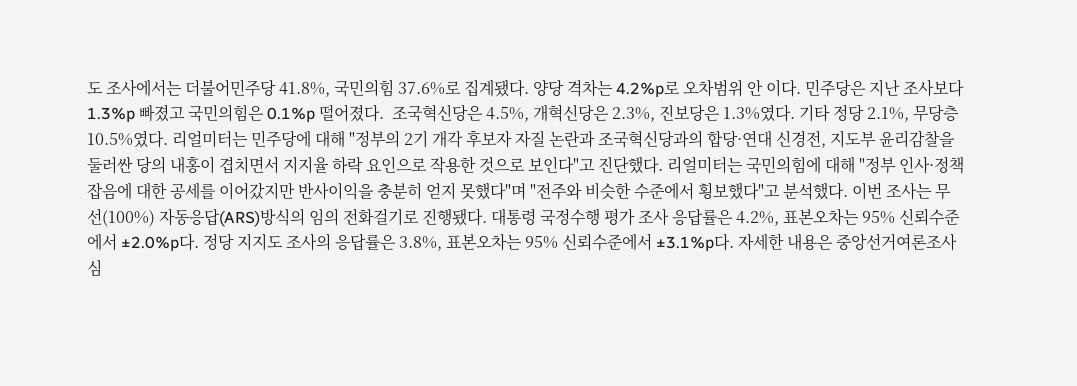도 조사에서는 더불어민주당 41.8%, 국민의힘 37.6%로 집계됐다. 양당 격차는 4.2%p로 오차범위 안 이다. 민주당은 지난 조사보다 1.3%p 빠졌고 국민의힘은 0.1%p 떨어졌다.  조국혁신당은 4.5%, 개혁신당은 2.3%, 진보당은 1.3%였다. 기타 정당 2.1%, 무당층 10.5%였다. 리얼미터는 민주당에 대해 "정부의 2기 개각 후보자 자질 논란과 조국혁신당과의 합당·연대 신경전, 지도부 윤리감찰을 둘러싼 당의 내홍이 겹치면서 지지율 하락 요인으로 작용한 것으로 보인다"고 진단했다. 리얼미터는 국민의힘에 대해 "정부 인사·정책 잡음에 대한 공세를 이어갔지만 반사이익을 충분히 얻지 못했다"며 "전주와 비슷한 수준에서 횡보했다"고 분석했다. 이번 조사는 무선(100%) 자동응답(ARS)방식의 임의 전화걸기로 진행됐다. 대통령 국정수행 평가 조사 응답률은 4.2%, 표본오차는 95% 신뢰수준에서 ±2.0%p다. 정당 지지도 조사의 응답률은 3.8%, 표본오차는 95% 신뢰수준에서 ±3.1%p다. 자세한 내용은 중앙선거여론조사심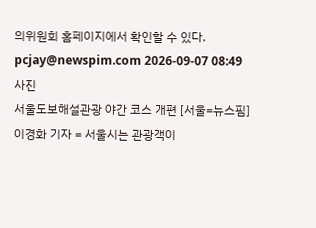의위원회 홈페이지에서 확인할 수 있다. pcjay@newspim.com 2026-09-07 08:49
사진
서울도보해설관광 야간 코스 개편 [서울=뉴스핌] 이경화 기자 = 서울시는 관광객이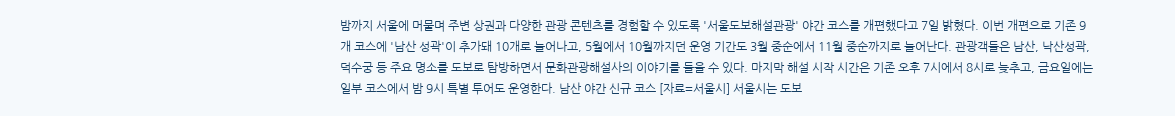밤까지 서울에 머물며 주변 상권과 다양한 관광 콘텐츠를 경험할 수 있도록 '서울도보해설관광' 야간 코스를 개편했다고 7일 밝혔다. 이번 개편으로 기존 9개 코스에 '남산 성곽'이 추가돼 10개로 늘어나고, 5월에서 10월까지던 운영 기간도 3월 중순에서 11월 중순까지로 늘어난다. 관광객들은 남산, 낙산성곽, 덕수궁 등 주요 명소를 도보로 탐방하면서 문화관광해설사의 이야기를 들을 수 있다. 마지막 해설 시작 시간은 기존 오후 7시에서 8시로 늦추고, 금요일에는 일부 코스에서 밤 9시 특별 투어도 운영한다. 남산 야간 신규 코스 [자료=서울시] 서울시는 도보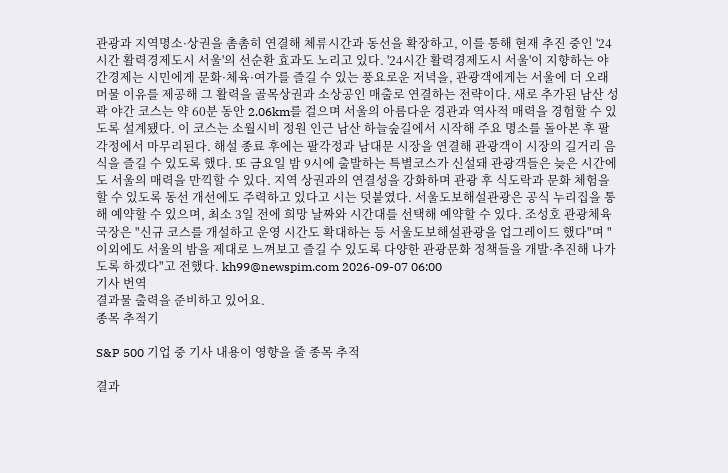관광과 지역명소·상권을 촘촘히 연결해 체류시간과 동선을 확장하고, 이를 통해 현재 추진 중인 '24시간 활력경제도시 서울'의 선순환 효과도 노리고 있다. '24시간 활력경제도시 서울'이 지향하는 야간경제는 시민에게 문화·체육·여가를 즐길 수 있는 풍요로운 저녁을, 관광객에게는 서울에 더 오래 머물 이유를 제공해 그 활력을 골목상권과 소상공인 매출로 연결하는 전략이다. 새로 추가된 남산 성곽 야간 코스는 약 60분 동안 2.06km를 걸으며 서울의 아름다운 경관과 역사적 매력을 경험할 수 있도록 설계됐다. 이 코스는 소월시비 정원 인근 남산 하늘숲길에서 시작해 주요 명소를 돌아본 후 팔각정에서 마무리된다. 해설 종료 후에는 팔각정과 남대문 시장을 연결해 관광객이 시장의 길거리 음식을 즐길 수 있도록 했다. 또 금요일 밤 9시에 출발하는 특별코스가 신설돼 관광객들은 늦은 시간에도 서울의 매력을 만끽할 수 있다. 지역 상권과의 연결성을 강화하며 관광 후 식도락과 문화 체험을 할 수 있도록 동선 개선에도 주력하고 있다고 시는 덧붙였다. 서울도보해설관광은 공식 누리집을 통해 예약할 수 있으며, 최소 3일 전에 희망 날짜와 시간대를 선택해 예약할 수 있다. 조성호 관광체육국장은 "신규 코스를 개설하고 운영 시간도 확대하는 등 서울도보해설관광을 업그레이드 했다"며 "이외에도 서울의 밤을 제대로 느껴보고 즐길 수 있도록 다양한 관광문화 정책들을 개발·추진해 나가도록 하겠다"고 전했다. kh99@newspim.com 2026-09-07 06:00
기사 번역
결과물 출력을 준비하고 있어요.
종목 추적기

S&P 500 기업 중 기사 내용이 영향을 줄 종목 추적

결과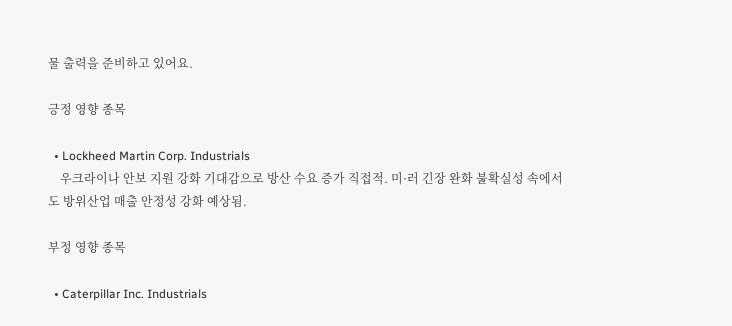물 출력을 준비하고 있어요.

긍정 영향 종목

  • Lockheed Martin Corp. Industrials
    우크라이나 안보 지원 강화 기대감으로 방산 수요 증가 직접적. 미·러 긴장 완화 불확실성 속에서도 방위산업 매출 안정성 강화 예상됨.

부정 영향 종목

  • Caterpillar Inc. Industrials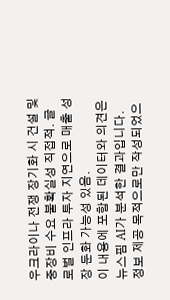우크라이나 전쟁 장기화 시 건설 및 중장비 수요 불확실성 직접적. 글로벌 인프라 투자 지연으로 매출 성장 둔화 가능성 있음.
이 내용에 포함된 데이터와 의견은 뉴스핌 AI가 분석한 결과입니다. 정보 제공 목적으로만 작성되었으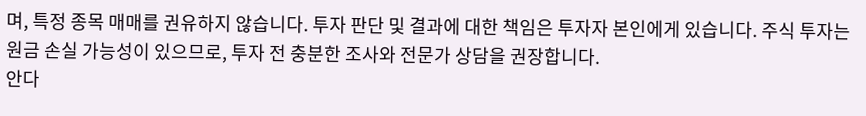며, 특정 종목 매매를 권유하지 않습니다. 투자 판단 및 결과에 대한 책임은 투자자 본인에게 있습니다. 주식 투자는 원금 손실 가능성이 있으므로, 투자 전 충분한 조사와 전문가 상담을 권장합니다.
안다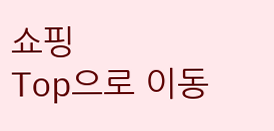쇼핑
Top으로 이동